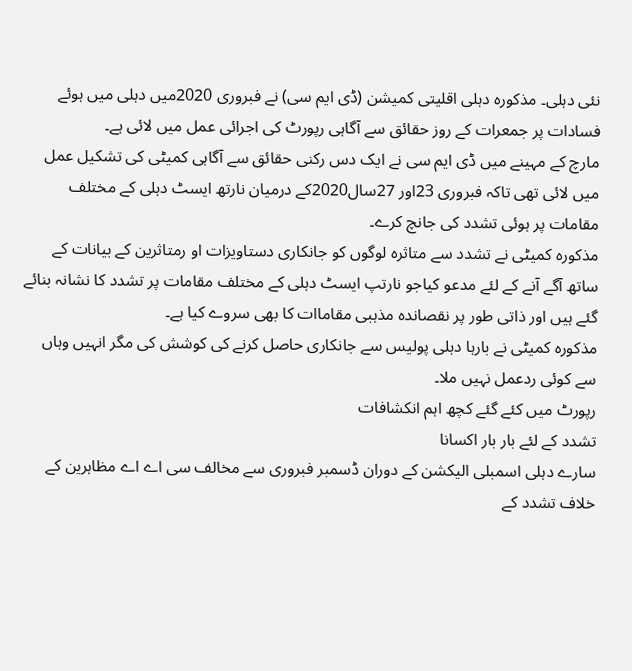نئی دہلی۔ مذکورہ دہلی اقلیتی کمیشن (ڈی ایم سی) نے فبروری 2020میں دہلی میں ہوئے فسادات پر جمعرات کے روز حقائق سے آگاہی رپورٹ کی اجرائی عمل میں لائی ہے۔
مارچ کے مہینے میں ڈی ایم سی نے ایک دس رکنی حقائق سے آگاہی کمیٹی کی تشکیل عمل میں لائی تھی تاکہ فبروری 23اور 27سال2020کے درمیان نارتھ ایسٹ دہلی کے مختلف مقامات پر ہوئی تشدد کی جانچ کرے۔
مذکورہ کمیٹی نے تشدد سے متاثرہ لوگوں کو جانکاری دستاویزات او رمتاثرین کے بیانات کے ساتھ آگے آنے کے لئے مدعو کیاجو نارتپ ایسٹ دہلی کے مختلف مقامات پر تشدد کا نشانہ بنائے گئے ہیں اور ذاتی طور پر نقصاندہ مذہبی مقاماات کا بھی سروے کیا ہے۔
مذکورہ کمیٹی نے بارہا دہلی پولیس سے جانکاری حاصل کرنے کی کوشش کی مگر انہیں وہاں سے کوئی ردعمل نہیں ملا۔
رپورٹ میں کئے گئے کچھ اہم انکشافات
تشدد کے لئے بار بار اکسانا
سارے دہلی اسمبلی الیکشن کے دوران ڈسمبر فبروری سے مخالف سی اے اے مظاہرین کے خلاف تشدد کے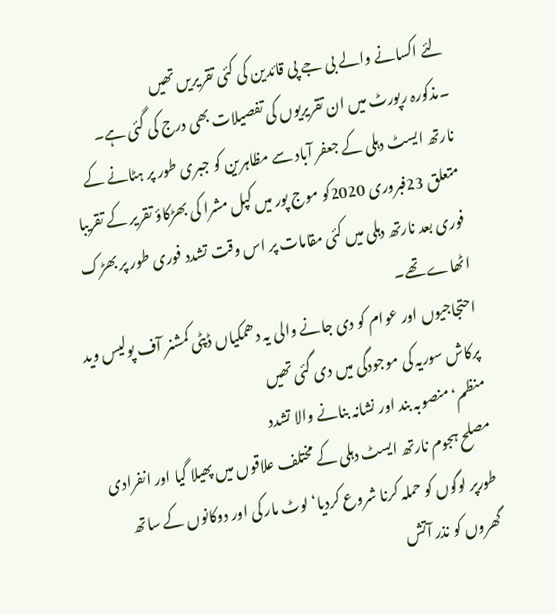لئے اکسانے والے بی جے پی قائدین کی کئی تقریریں تھیں
۔مذکورہ رپورٹ میں ان تقریریوں کی تفصیلات بھی درج کی گئی ہے۔
نارتھ ایسٹ دہلی کے جعفر آباد سے مظاہرین کو جبری طور پر ہٹانے کے متعلق 23فبروری 2020کو موج پور میں کپل مشرا کی بھڑکاؤ تقریر کے تقریبا فوری بعد نارتھ دہلی میں کئی مقامات پر اس وقت تشدد فوری طور پر بھڑک اٹھاے تھے۔
احتجاجیوں اور عوام کو دی جانے والی یہ دھمکیاں ڈپٹی کمشنر آف پولیس وید پرکاش سوریہ کی موجودگی میں دی گئی تھیں
منظم‘ منصوبہ بند اور نشانہ بنانے والا تشدد
مصلح ہجوم نارتھ ایسٹ دہلی کے مختلف علاقوں میں پھیلا گیا اور انفرادی طورپر لوگوں کو حملہ کرنا شروع کردیا‘ لوٹ مار کی اور دوکانوں کے ساتھ گھروں کو نذر آتش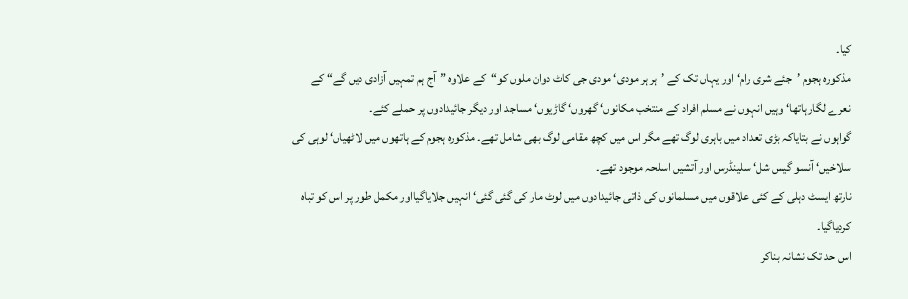کیا۔
مذکورہ ہجوم ’جئے شری رام‘ اور یہاں تک کے ’ہر ہر مودی‘ مودی جی کاٹ دوان ملوں کو“کے علاوہ ”آج ہم تمہیں آزادی دیں گے“ کے نعرے لگارہاتھا‘ وہیں انہوں نے مسلم افراد کے منتخب مکانوں‘ گھروں‘ گاڑیوں‘ مساجد اور دیگر جائیدادوں پر حملے کئے۔
گواہوں نے بتایاکہ بڑی تعداد میں باہری لوگ تھے مگر اس میں کچھ مقامی لوگ بھی شامل تھے۔ مذکورہ ہجوم کے ہاتھوں میں لاٹھیاں‘ لوہی کی سلاخیں‘ آنسو گیس شل‘ سلینڈرس اور آتشیں اسلحہ موجود تھے۔
نارتھ ایسٹ دہلی کے کئی علاقوں میں مسلمانوں کی ذاتی جائیدادوں میں لوٹ مار کی گئی گئی‘ انہیں جلایاگیااور مکمل طور پر اس کو تباہ کردیاگیا۔
اس حد تک نشانہ بناکر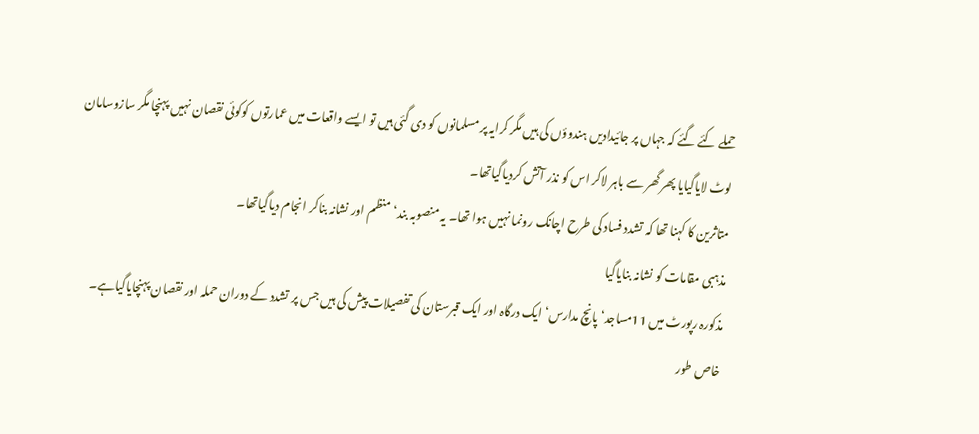حملے کئے گئے کہ جہاں پر جائیدادیں ہندوؤں کی ہیں مگر کرایہ پر مسلمانوں کو دی گئی ہیں تو ایسے واقعات میں عمارتوں کوکوئی نقصان نہیں پہنچا مگر سازوسامان لوٹ لایاگیایا پھر گھر سے باہر لاکر اس کو نذر آتش کردیاگیاتھا۔
متاثرین کا کہنا تھا کہ تشدد فساد کی طرح اچانک رونما نہیں ہوا تھا۔ یہ منصوبہ بند‘ منظم اور نشانہ بناکر انجام دیاگیاتھا۔
مذہبی مقامات کو نشانہ بنایاگیا
مذکورہ رپورٹ میں 11مساجد‘ پانچ مدارس‘ ایک درگاہ اور ایک قبرستان کی تفصیلات پیش کی ہیں جس پر تشدد کے دوران حملہ اور نقصان پہنچایاگیاہے۔
خاص طور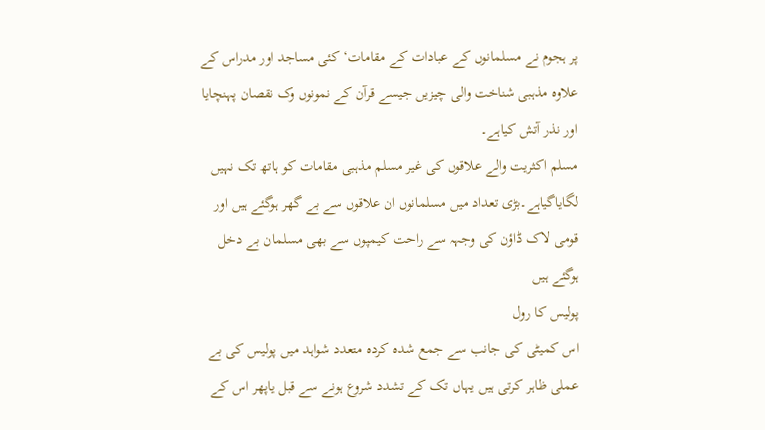پر ہجوم نے مسلمانوں کے عبادات کے مقامات‘ کئی مساجد اور مدراس کے علاوہ مذہبی شناخت والی چیزیں جیسے قرآن کے نمونوں وک نقصان پہنچایا اور نذر آتش کیاہے۔
مسلم اکثریت والے علاقوں کی غیر مسلم مذہبی مقامات کو ہاتھ تک نہیں لگایاگیاہے۔بڑی تعداد میں مسلمانوں ان علاقوں سے بے گھر ہوگئے ہیں اور قومی لاک ڈاؤن کی وجہہ سے راحت کیمپوں سے بھی مسلمان بے دخل ہوگئے ہیں
پولیس کا رول
اس کمیٹی کی جانب سے جمع شدہ کردہ متعدد شواہد میں پولیس کی بے عملی ظاہر کرتی ہیں یہاں تک کے تشدد شروع ہونے سے قبل یاپھر اس کے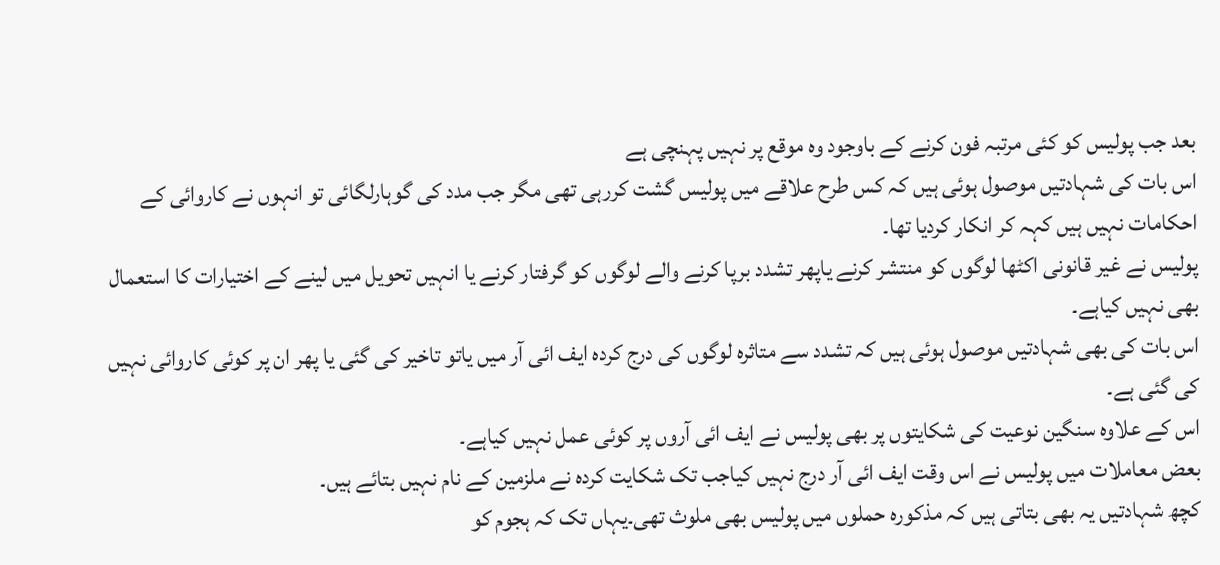بعد جب پولیس کو کئی مرتبہ فون کرنے کے باوجود وہ موقع پر نہیں پہنچی ہے
اس بات کی شہادتیں موصول ہوئی ہیں کہ کس طرح علاقے میں پولیس گشت کررہی تھی مگر جب مدد کی گوہارلگائی تو انہوں نے کاروائی کے احکامات نہیں ہیں کہہ کر انکار کردیا تھا۔
پولیس نے غیر قانونی اکٹھا لوگوں کو منتشر کرنے یاپھر تشدد برپا کرنے والے لوگوں کو گرفتار کرنے یا انہیں تحویل میں لینے کے اختیارات کا استعمال بھی نہیں کیاہے۔
اس بات کی بھی شہادتیں موصول ہوئی ہیں کہ تشدد سے متاثرہ لوگوں کی درج کردہ ایف ائی آر میں یاتو تاخیر کی گئی یا پھر ان پر کوئی کاروائی نہیں کی گئی ہے۔
اس کے علاوہ سنگین نوعیت کی شکایتوں پر بھی پولیس نے ایف ائی آروں پر کوئی عمل نہیں کیاہے۔
بعض معاملات میں پولیس نے اس وقت ایف ائی آر درج نہیں کیاجب تک شکایت کردہ نے ملزمین کے نام نہیں بتائے ہیں۔
کچھ شہادتیں یہ بھی بتاتی ہیں کہ مذکورہ حملوں میں پولیس بھی ملوث تھی۔یہاں تک کہ ہجوم کو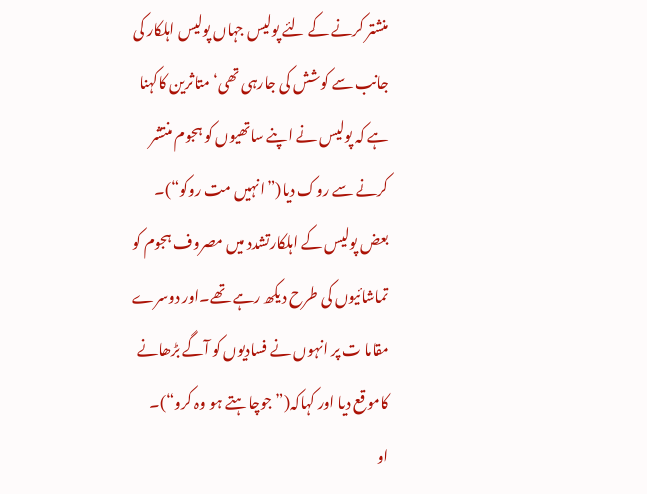منشتر کرنے کے لئے پولیس جہاں پولیس اہلکار کی جانب سے کوشش کی جارہی تھی‘ متاثرین کاکہنا ہے کہ پولیس نے اپنے ساتھیوں کو ہجوم منتشر کرنے سے روک دیا(”انہیں مت روکو“)۔
بعض پولیس کے اہلکارتشدد میں مصروف ہجوم کو تماشائیوں کی طرح دیکھ رہے تھے۔اور دوسرے مقاما ت پر انہوں نے فسادیوں کو آگے بڑھانے کاموقع دیا اور کہاکہ(”جوچاہتے ہو وہ کرو“)۔
او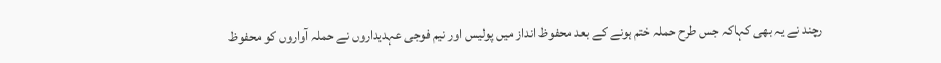رچند نے یہ بھی کہاکہ جس طرح حملہ ختم ہونے کے بعد محفوظ انداز میں پولیس اور نیم فوجی عہدیداروں نے حملہ آواروں کو محفوظ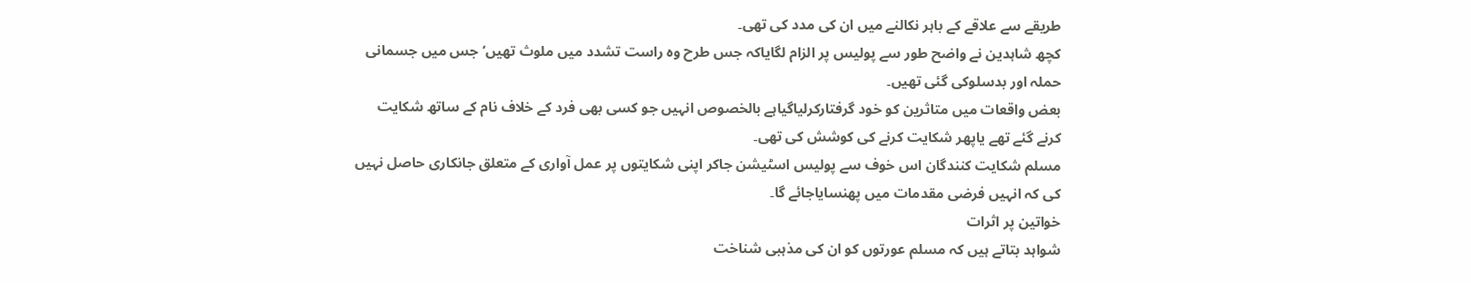طریقے سے علاقے کے باہر نکالنے میں ان کی مدد کی تھی۔
کچھ شاہدین نے واضح طور سے پولیس پر الزام لگایاکہ جس طرح وہ راست تشدد میں ملوث تھیں‘ جس میں جسمانی حملہ اور بدسلوکی گئی تھیں۔
بعض واقعات میں متاثرین کو خود گرفتارکرلیاگیاہے بالخصوص انہیں جو کسی بھی فرد کے خلاف نام کے ساتھ شکایت کرنے گئے تھے یاپھر شکایت کرنے کی کوشش کی تھی۔
مسلم شکایت کنندگان اس خوف سے پولیس اسٹیشن جاکر اپنی شکایتوں پر عمل آواری کے متعلق جانکاری حاصل نہیں کی کہ انہیں فرضی مقدمات میں پھنسایاجائے گا۔
خواتین پر اثرات
شواہد بتاتے ہیں کہ مسلم عورتوں کو ان کی مذہبی شناخت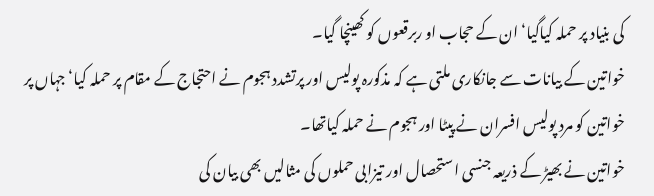کی بنیاد پر حملہ کیاگیا‘ ان کے حجاب او ربرقعوں کو کھینچا گیا۔
خواتین کے بیانات سے جانکاری ملتی ہے کہ مذکورہ پولیس اور پرتشدد ہجوم نے احتجاج کے مقام پر حملہ کیا‘ جہاں پر خواتین کو مرد پولیس افسران نے پیٹا اور ہجوم نے حملہ کیاتھا۔
خواتین نے بھیڑ کے ذریعہ جنسی استحصال اور تیزابی حملوں کی مثالیں بھی بیان کی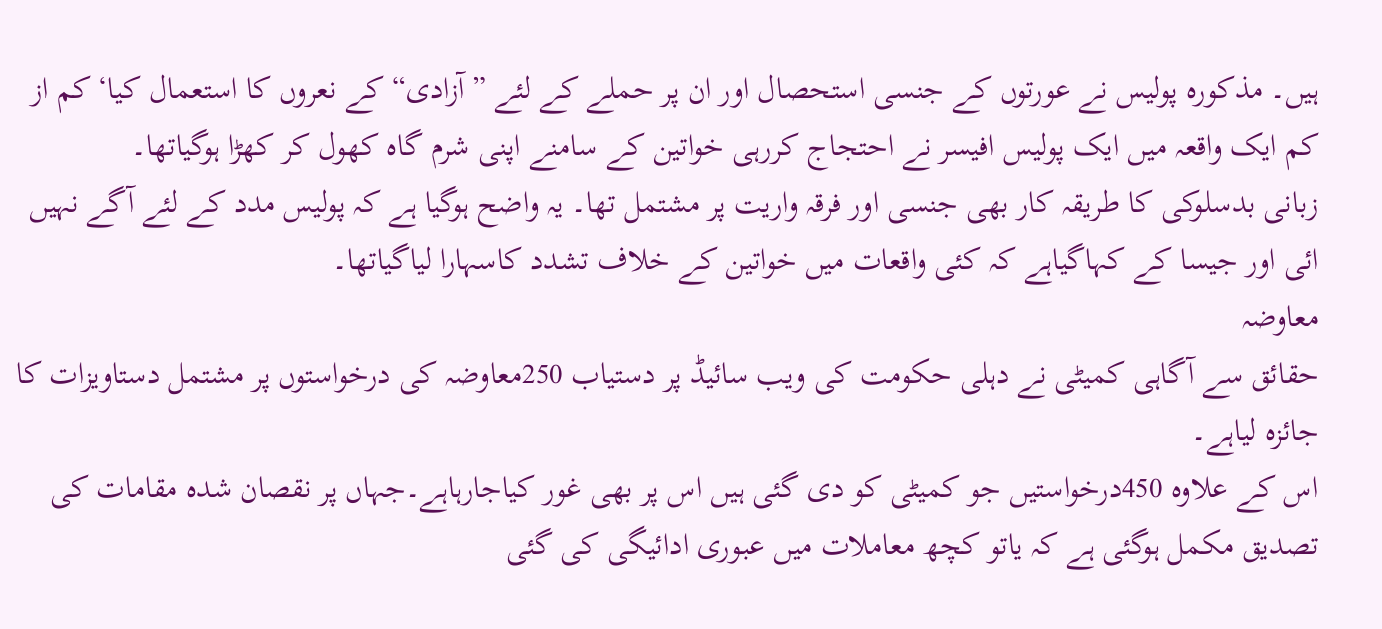ہیں۔ مذکورہ پولیس نے عورتوں کے جنسی استحصال اور ان پر حملے کے لئے ”آزادی“ کے نعروں کا استعمال کیا‘ کم از کم ایک واقعہ میں ایک پولیس افیسر نے احتجاج کررہی خواتین کے سامنے اپنی شرم گاہ کھول کر کھڑا ہوگیاتھا۔
زبانی بدسلوکی کا طریقہ کار بھی جنسی اور فرقہ واریت پر مشتمل تھا۔ یہ واضح ہوگیا ہے کہ پولیس مدد کے لئے آگے نہیں ائی اور جیسا کے کہاگیاہے کہ کئی واقعات میں خواتین کے خلاف تشدد کاسہارا لیاگیاتھا۔
معاوضہ
حقائق سے آگاہی کمیٹی نے دہلی حکومت کی ویب سائیڈ پر دستیاب 250معاوضہ کی درخواستوں پر مشتمل دستاویزات کا جائزہ لیاہے۔
اس کے علاوہ 450درخواستیں جو کمیٹی کو دی گئی ہیں اس پر بھی غور کیاجارہاہے۔جہاں پر نقصان شدہ مقامات کی تصدیق مکمل ہوگئی ہے کہ یاتو کچھ معاملات میں عبوری ادائیگی کی گئی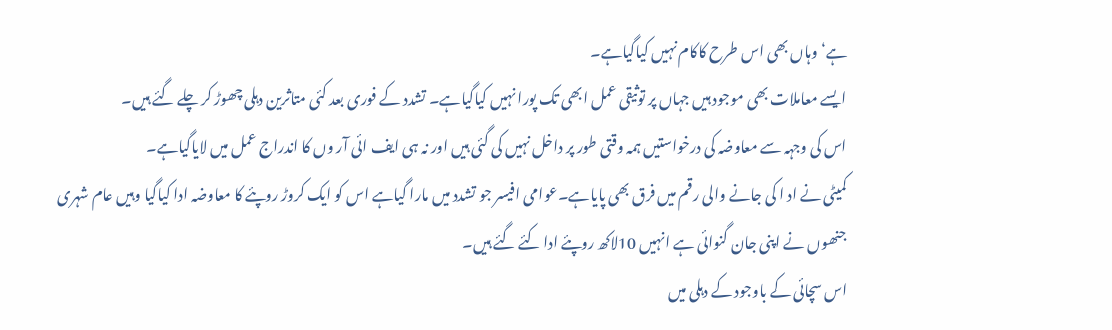ہے‘ وہاں بھی اس طرح کاکام نہیں کیاگیاہے۔
ایسے معاملات بھی موجود ہیں جہاں پر توثیقی عمل ابھی تک پورا نہیں کیاگیاہے۔ تشدد کے فوری بعد کئی متاثرین دہلی چھوڑ کر چلے گئے ہیں۔
اس کی وجہہ سے معاوضہ کی درخواستیں ہمہ وقتی طور پر داخل نہیں کی گئی ہیں اور نہ ہی ایف ائی آر وں کا اندراج عمل میں لایاگیاہے۔
کمیٹی نے اد ا کی جانے والی رقم میں فرق بھی پایاہے۔عوامی افیسر جو تشدد میں مارا گیاہے اس کو ایک کروڑ روپئے کا معاوضہ ادا کیاگیا وہیں عام شہری جنھوں نے اپنی جان گنوائی ہے انہیں 10لاکھ روپئے ادا کئے گئے ہیں۔
اس سچائی کے باوجود کے دہلی میں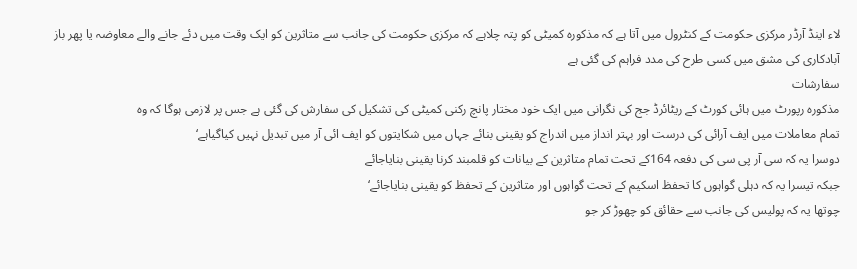لاء اینڈ آرڈر مرکزی حکومت کے کنٹرول میں آتا ہے کہ مذکورہ کمیٹی کو پتہ چلاہے کہ مرکزی حکومت کی جانب سے متاثرین کو ایک وقت میں دئے جانے والے معاوضہ یا پھر باز آبادکاری کی مشق میں کسی طرح کی مدد فراہم کی گئی ہے
سفارشات
مذکورہ رپورٹ میں ہائی کورٹ کے ریٹائرڈ جج کی نگرانی میں ایک خود مختار پانچ رکنی کمیٹی کی تشکیل کی سفارش کی گئی ہے جس پر لازمی ہوگا کہ وہ
تمام معاملات میں ایف آرائی کی درست اور بہتر انداز میں اندراج کو یقینی بنائے جہاں میں شکایتوں کو ایف ائی آر میں تبدیل نہیں کیاگیاہے‘
دوسرا یہ کہ سی آر پی سی کی دفعہ 164کے تحت تمام متاثرین کے بیانات کو قلمبند کرنا یقینی بنایاجائے
جبکہ تیسرا یہ کہ دہلی گواہوں کا تحفظ اسکیم کے تحت گواہوں اور متاثرین کے تحفظ کو یقینی بنایاجائے‘
چوتھا یہ کہ پولیس کی جانب سے حقائق کو چھوڑ کر جو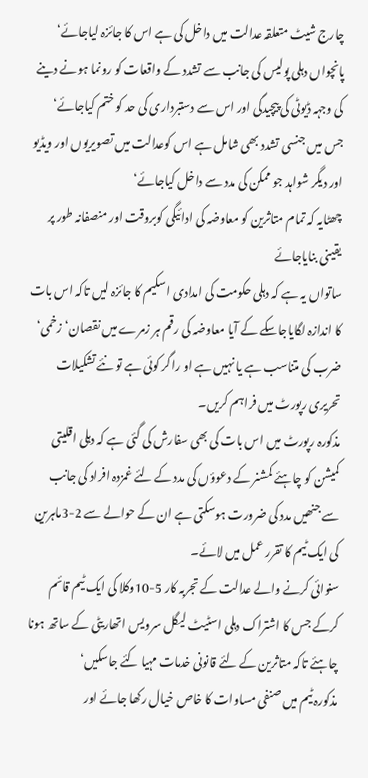چارج شیٹ متعلقہ عدالت میں داخل کی ہے اس کا جائزہ لیاجائے‘
پانچواں دہلی پولیس کی جانب سے تشدد کے واقعات کو رونما ہونے دینے کی وجہہ ڈیوٹی کی پیچیدگی اور اس سے دستبرداری کی حد کو ختم کیاجائے‘ جس میں جنسی تشدد بھی شامل ہے اس کوعدالت میں تصویریوں اور ویڈیو اور دیگر شواہد جو ممکن کی مدد سے داخل کیاجائے‘
چھٹایہ کہ تمام متاثرین کو معاوضہ کی ادائیگی کوبروقت اور منصفانہ طور پر یقینی بنایاجائے
ساتواں یہ ہے کہ دہلی حکومت کی امدادی اسکیم کا جائزہ لیں تاکہ اس بات کا اندازہ لگایاجاسکے کے آیا معاوضہ کی رقم ہر زمرے میں نقصان‘ زخمی‘ ضرب کی متناسب ہے یا نہیں ہے او راگر کوئی ہے تو نئے تشکیلات تحریری رپورٹ میں فراہم کریں۔
مذکورہ رپورٹ میں اس بات کی بھی سفارش کی گئی ہے کہ دہلی اقلیتی کمیشن کو چاہئے کمشنر کے دعوؤں کی مدد کے لئے غمزدہ افراد کی جانب سے جنھیں مدد کی ضرورت ہوسکتی ہے ان کے حوالے سے 2-3ماہرین کی ایک ٹیم کا تقرر عمل میں لائے۔
سنوائی کرنے والے عدالت کے تجربہ کار 5-10وکلا کی ایک ٹیم قائم کرکے جس کا اشتراک دہلی اسٹیٹ لیگل سرویس اتھاریٹی کے ساتھ ہونا چاہئے تاکہ متاثرین کے لئے قانونی خدمات مہیا کئے جاسکیں‘
مذکورہ ٹیم میں صنفی مساوات کا خاص خیال رکھا جائے اور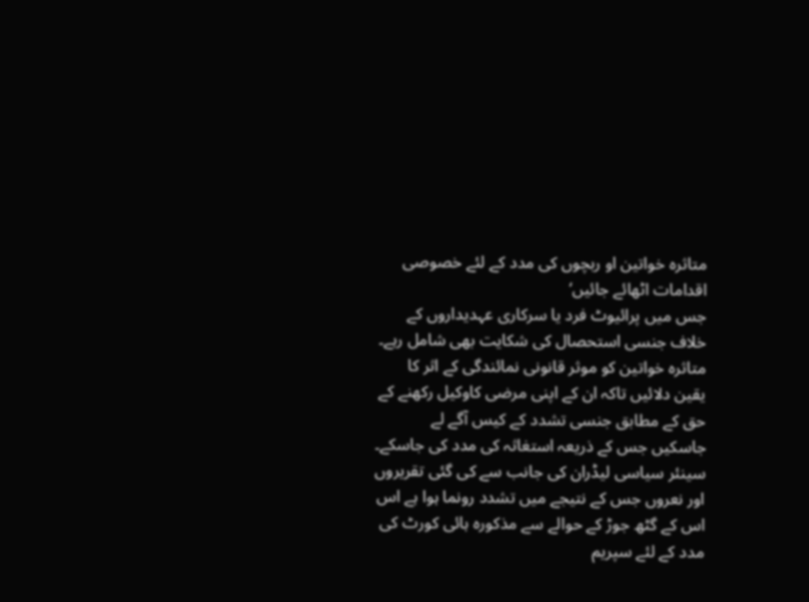متاثرہ خواتین او ربچوں کی مدد کے لئے خصوصی اقدامات اٹھائے جائیں‘
جس میں پرائیوٹ فرد یا سرکاری عہدیداروں کے خلاف جنسی استحصال کی شکایت بھی شامل رہے۔
متاثرہ خواتین کو موثر قانونی نمائندگی کے اثر کا یقین دلائیں تاکہ ان کے اپنی مرضی کاوکیل رکھنے کے حق کے مطابق جنسی تشدد کے کیس آگے لے جاسکیں جس کے ذریعہ استغاثہ کی مدد کی جاسکے۔
سینئر سیاسی لیڈران کی جانب سے کی گئی تقریروں اور نعروں جس کے نتیجے میں تشدد رونما ہوا ہے اس اس کے گٹھ جوڑ کے حوالے سے مذکورہ ہائی کورٹ کی مدد کے لئے سپریم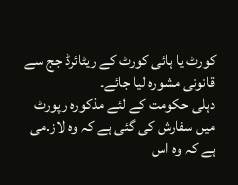کورٹ یا ہائی کورٹ کے ریٹائرڈ جج سے قانونی مشورہ لیا جائے۔
دہلی حکومت کے لئے مذکورہ رپورٹ میں سفارش کی گئی ہے کہ وہ لاز.می ہے کہ وہ اس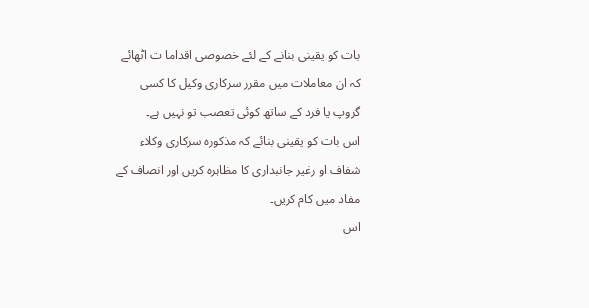بات کو یقینی بنانے کے لئے خصوصی اقداما ت اٹھائے کہ ان معاملات میں مقرر سرکاری وکیل کا کسی گروپ یا فرد کے ساتھ کوئی تعصب تو نہیں ہے۔
اس بات کو یقینی بنائے کہ مذکورہ سرکاری وکلاء شفاف او رغیر جانبداری کا مظاہرہ کریں اور انصاف کے مفاد میں کام کریں۔
اس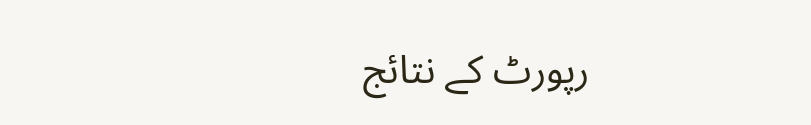رپورٹ کے نتائج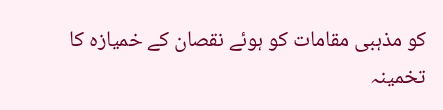کو مذہبی مقامات کو ہوئے نقصان کے خمیازہ کا تخمینہ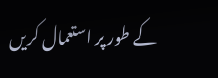کے طور پر استعمال کریں